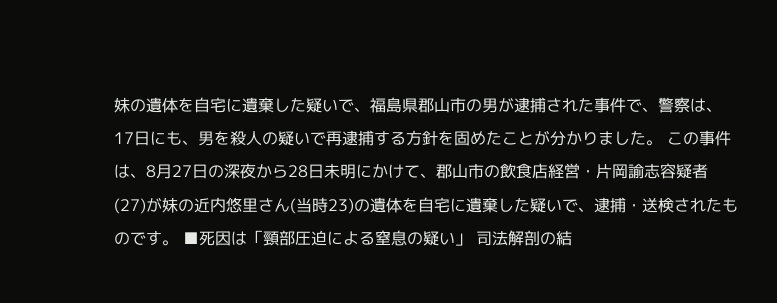妹の遺体を自宅に遺棄した疑いで、福島県郡山市の男が逮捕された事件で、警察は、17日にも、男を殺人の疑いで再逮捕する方針を固めたことが分かりました。 この事件は、8月27日の深夜から28日未明にかけて、郡山市の飲食店経営・片岡諭志容疑者(27)が妹の近内悠里さん(当時23)の遺体を自宅に遺棄した疑いで、逮捕・送検されたものです。 ■死因は「頸部圧迫による窒息の疑い」 司法解剖の結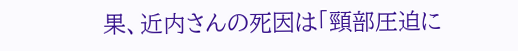果、近内さんの死因は「頸部圧迫に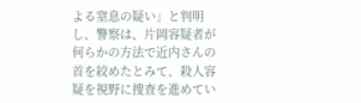よる窒息の疑い」と判明し、警察は、片岡容疑者が何らかの方法で近内さんの首を絞めたとみて、殺人容疑を視野に捜査を進めてい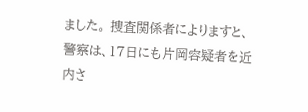ました。 捜査関係者によりますと、警察は、17日にも片岡容疑者を近内さ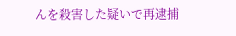んを殺害した疑いで再逮捕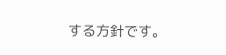する方針です。